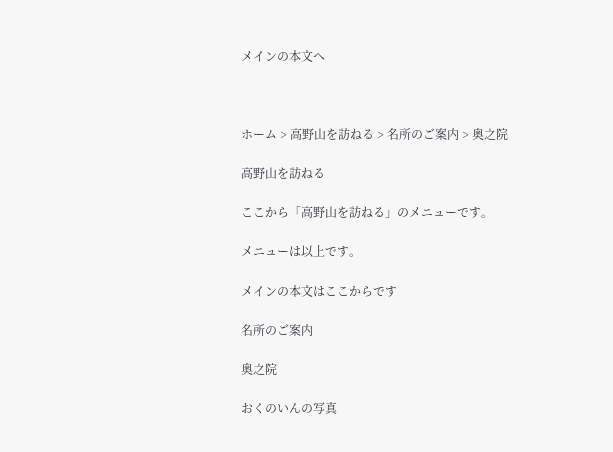メインの本文へ



ホーム > 高野山を訪ねる > 名所のご案内 > 奥之院

高野山を訪ねる

ここから「高野山を訪ねる」のメニューです。

メニューは以上です。

メインの本文はここからです

名所のご案内

奥之院

おくのいんの写真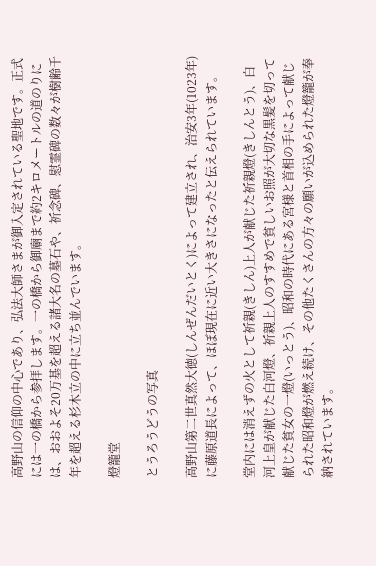高野山の信仰の中心であり、弘法大師さまが御入定されている聖地です。正式には一の橋から参拝します。一の橋から御廟まで約2キロメートルの道のりには、おおよそ20万基を超える諸大名の墓石や、祈念碑、慰霊碑の数々が樹齢千年を超える杉木立の中に立ち並んでいます。

燈籠堂

とうろうどうの写真

高野山第二世真然大徳(しんぜんだいとく)によって建立され、治安3年(1023年)に藤原道長によって、ほぼ現在に近い大きさになったと伝えられています。

堂内には消えずの火として祈親(きしん)上人が献じた祈親燈(きしんとう)、白河上皇が献じた白河燈、祈親上人のすすめで貧しいお照が大切な黒髪を切って献じた貧女の一燈(いっとう)、昭和の時代にある宮様と首相の手によって献じられた昭和燈が燃え続け、その他たくさんの方々の願いが込められた燈籠が奉納されています。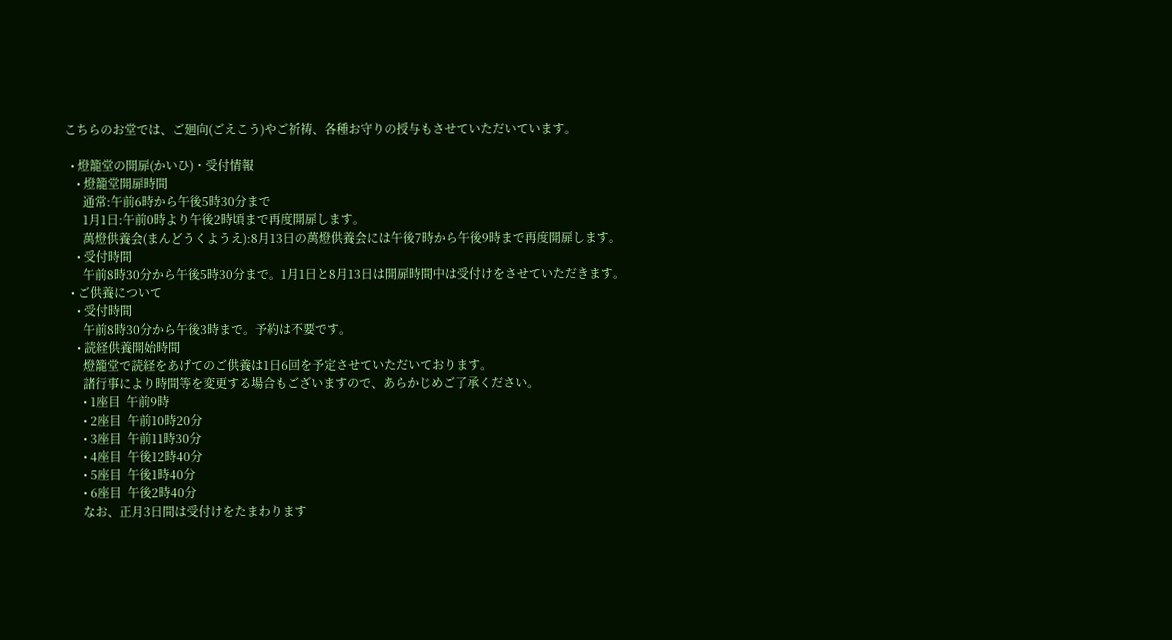こちらのお堂では、ご廻向(ごえこう)やご祈祷、各種お守りの授与もさせていただいています。

  • 燈籠堂の開扉(かいひ)・受付情報
    • 燈籠堂開扉時間
      通常:午前6時から午後5時30分まで
      1月1日:午前0時より午後2時頃まで再度開扉します。
      萬燈供養会(まんどうくようえ):8月13日の萬燈供養会には午後7時から午後9時まで再度開扉します。
    • 受付時間
      午前8時30分から午後5時30分まで。1月1日と8月13日は開扉時間中は受付けをさせていただきます。
  • ご供養について
    • 受付時間
      午前8時30分から午後3時まで。予約は不要です。
    • 読経供養開始時間
      燈籠堂で読経をあげてのご供養は1日6回を予定させていただいております。
      諸行事により時間等を変更する場合もございますので、あらかじめご了承ください。
      • 1座目  午前9時
      • 2座目  午前10時20分
      • 3座目  午前11時30分
      • 4座目  午後12時40分
      • 5座目  午後1時40分
      • 6座目  午後2時40分
      なお、正月3日間は受付けをたまわります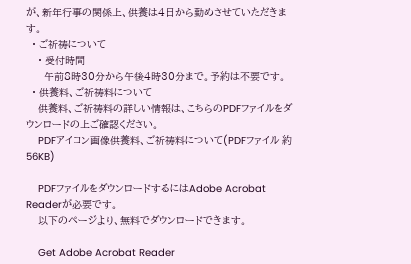が、新年行事の関係上、供養は4日から勤めさせていただきます。
  • ご祈祷について
    • 受付時間
      午前8時30分から午後4時30分まで。予約は不要です。
  • 供養料、ご祈祷料について
    供養料、ご祈祷料の詳しい情報は、こちらのPDFファイルをダウンロードの上ご確認ください。
    PDFアイコン画像供養料、ご祈祷料について(PDFファイル 約56KB)

    PDFファイルをダウンロードするにはAdobe Acrobat Readerが必要です。
    以下のページより、無料でダウンロードできます。

    Get Adobe Acrobat Reader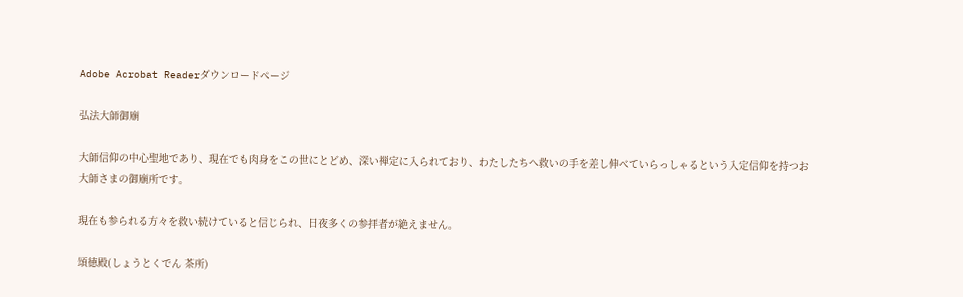Adobe Acrobat Readerダウンロードページ

弘法大師御廟

大師信仰の中心聖地であり、現在でも肉身をこの世にとどめ、深い禅定に入られており、わたしたちへ救いの手を差し伸べていらっしゃるという入定信仰を持つお大師さまの御廟所です。

現在も参られる方々を救い続けていると信じられ、日夜多くの参拝者が絶えません。

頌徳殿(しょうとくでん 茶所)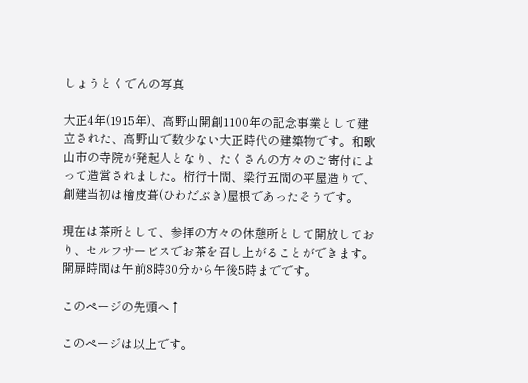しょうとくでんの写真

大正4年(1915年)、高野山開創1100年の記念事業として建立された、高野山で数少ない大正時代の建築物です。和歌山市の寺院が発起人となり、たくさんの方々のご寄付によって造営されました。桁行十間、梁行五間の平屋造りで、創建当初は檜皮葺(ひわだぶき)屋根であったそうです。

現在は茶所として、参拝の方々の休憩所として開放しており、セルフサービスでお茶を召し上がることができます。開扉時間は午前8時30分から午後5時までです。

このページの先頭へ↑

このページは以上です。